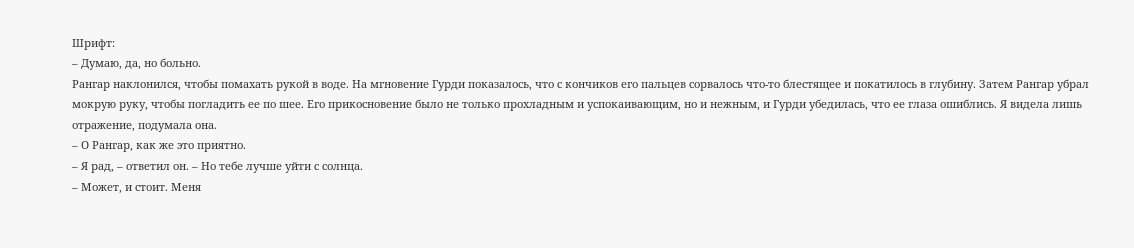Шрифт:
– Думаю, да, но больно.
Рангар наклонился, чтобы помахать рукой в воде. На мгновение Гурди показалось, что с кончиков его пальцев сорвалось что-то блестящее и покатилось в глубину. Затем Рангар убрал мокрую руку, чтобы погладить ее по шее. Его прикосновение было не только прохладным и успокаивающим, но и нежным, и Гурди убедилась, что ее глаза ошиблись. Я видела лишь отражение, подумала она.
– О Рангар, как же это приятно.
– Я рад, – ответил он. – Но тебе лучше уйти с солнца.
– Может, и стоит. Меня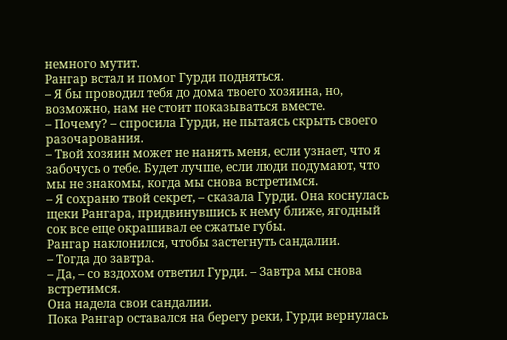немного мутит.
Рангар встал и помог Гурди подняться.
– Я бы проводил тебя до дома твоего хозяина, но, возможно, нам не стоит показываться вместе.
– Почему? – спросила Гурди, не пытаясь скрыть своего разочарования.
– Твой хозяин может не нанять меня, если узнает, что я забочусь о тебе. Будет лучше, если люди подумают, что мы не знакомы, когда мы снова встретимся.
– Я сохраню твой секрет, – сказала Гурди. Она коснулась щеки Рангара, придвинувшись к нему ближе, ягодный сок все еще окрашивал ее сжатые губы.
Рангар наклонился, чтобы застегнуть сандалии.
– Тогда до завтра.
– Да, – со вздохом ответил Гурди. – Завтра мы снова встретимся.
Она надела свои сандалии.
Пока Рангар оставался на берегу реки, Гурди вернулась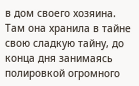в дом своего хозяина. Там она хранила в тайне свою сладкую тайну, до конца дня занимаясь полировкой огромного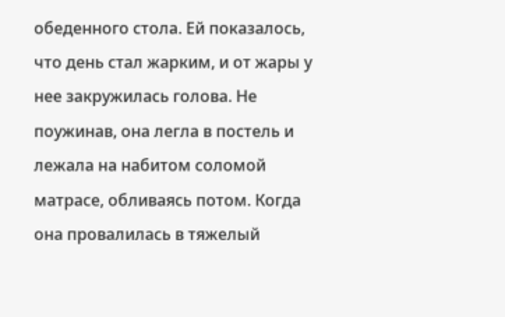обеденного стола. Ей показалось, что день стал жарким, и от жары у нее закружилась голова. Не поужинав, она легла в постель и лежала на набитом соломой матрасе, обливаясь потом. Когда она провалилась в тяжелый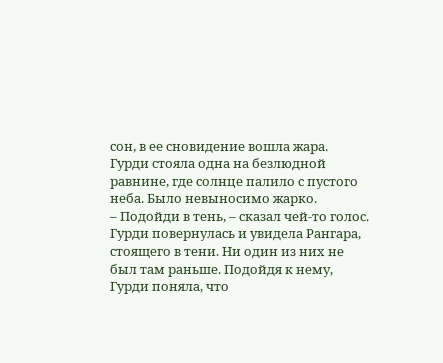сон, в ее сновидение вошла жара.
Гурди стояла одна на безлюдной равнине, где солнце палило с пустого неба. Было невыносимо жарко.
– Подойди в тень, – сказал чей-то голос. Гурди повернулась и увидела Рангара, стоящего в тени. Ни один из них не был там раньше. Подойдя к нему, Гурди поняла, что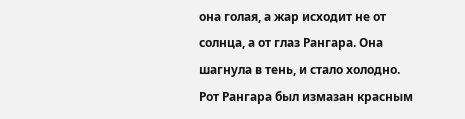она голая, а жар исходит не от солнца, а от глаз Рангара. Она шагнула в тень, и стало холодно. Рот Рангара был измазан красным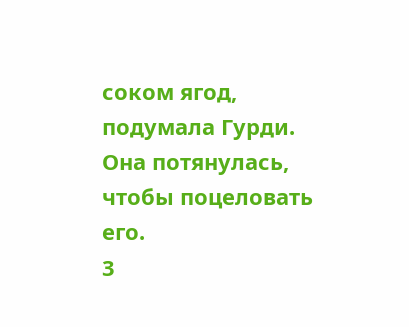соком ягод, подумала Гурди. Она потянулась, чтобы поцеловать его.
3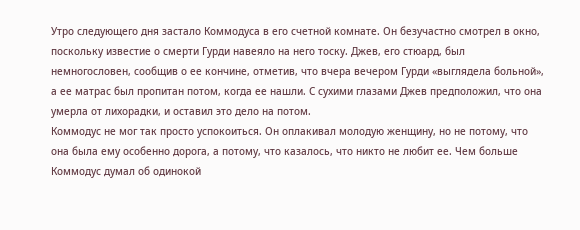Утро следующего дня застало Коммодуса в его счетной комнате. Он безучастно смотрел в окно, поскольку известие о смерти Гурди навеяло на него тоску. Джев, его стюард, был немногословен, сообщив о ее кончине, отметив, что вчера вечером Гурди «выглядела больной», а ее матрас был пропитан потом, когда ее нашли. С сухими глазами Джев предположил, что она умерла от лихорадки, и оставил это дело на потом.
Коммодус не мог так просто успокоиться. Он оплакивал молодую женщину, но не потому, что она была ему особенно дорога, а потому, что казалось, что никто не любит ее. Чем больше Коммодус думал об одинокой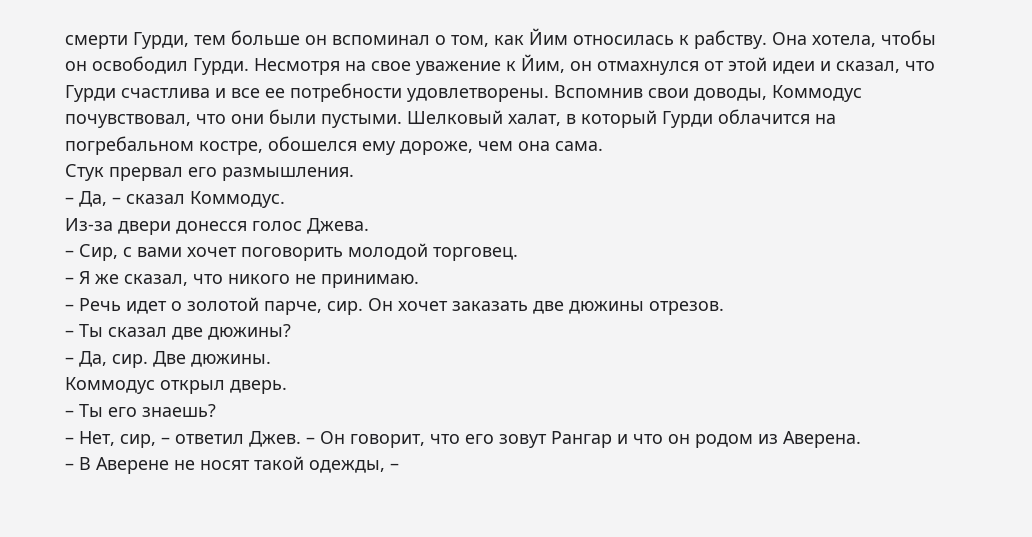смерти Гурди, тем больше он вспоминал о том, как Йим относилась к рабству. Она хотела, чтобы он освободил Гурди. Несмотря на свое уважение к Йим, он отмахнулся от этой идеи и сказал, что Гурди счастлива и все ее потребности удовлетворены. Вспомнив свои доводы, Коммодус почувствовал, что они были пустыми. Шелковый халат, в который Гурди облачится на погребальном костре, обошелся ему дороже, чем она сама.
Стук прервал его размышления.
– Да, – сказал Коммодус.
Из-за двери донесся голос Джева.
– Сир, с вами хочет поговорить молодой торговец.
– Я же сказал, что никого не принимаю.
– Речь идет о золотой парче, сир. Он хочет заказать две дюжины отрезов.
– Ты сказал две дюжины?
– Да, сир. Две дюжины.
Коммодус открыл дверь.
– Ты его знаешь?
– Нет, сир, – ответил Джев. – Он говорит, что его зовут Рангар и что он родом из Аверена.
– В Аверене не носят такой одежды, –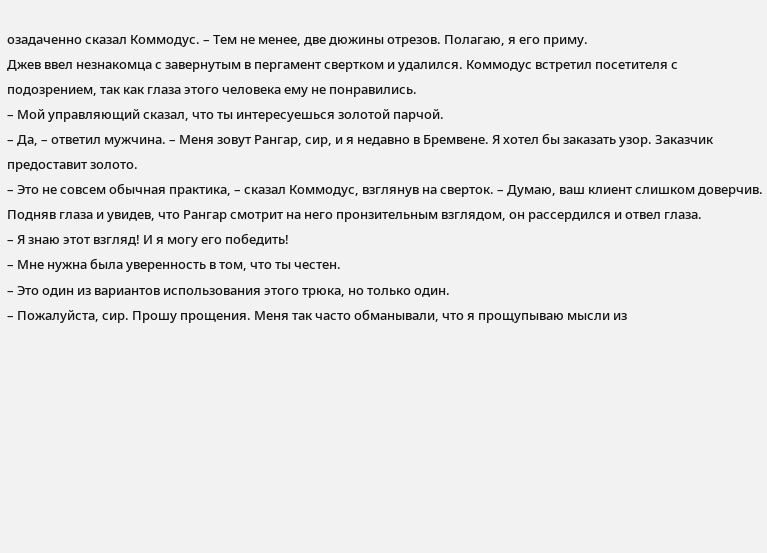озадаченно сказал Коммодус. – Тем не менее, две дюжины отрезов. Полагаю, я его приму.
Джев ввел незнакомца с завернутым в пергамент свертком и удалился. Коммодус встретил посетителя с подозрением, так как глаза этого человека ему не понравились.
– Мой управляющий сказал, что ты интересуешься золотой парчой.
– Да, – ответил мужчина. – Меня зовут Рангар, сир, и я недавно в Бремвене. Я хотел бы заказать узор. Заказчик предоставит золото.
– Это не совсем обычная практика, – сказал Коммодус, взглянув на сверток. – Думаю, ваш клиент слишком доверчив.
Подняв глаза и увидев, что Рангар смотрит на него пронзительным взглядом, он рассердился и отвел глаза.
– Я знаю этот взгляд! И я могу его победить!
– Мне нужна была уверенность в том, что ты честен.
– Это один из вариантов использования этого трюка, но только один.
– Пожалуйста, сир. Прошу прощения. Меня так часто обманывали, что я прощупываю мысли из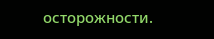осторожности.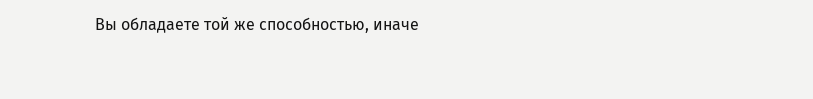Вы обладаете той же способностью, иначе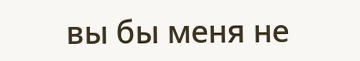вы бы меня не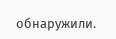обнаружили.